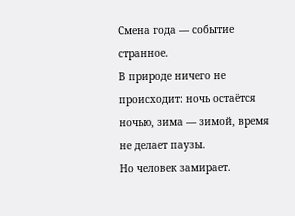Смена года — событие странное.
В природе ничего не происходит: ночь остаётся ночью, зима — зимой, время не делает паузы.
Но человек замирает.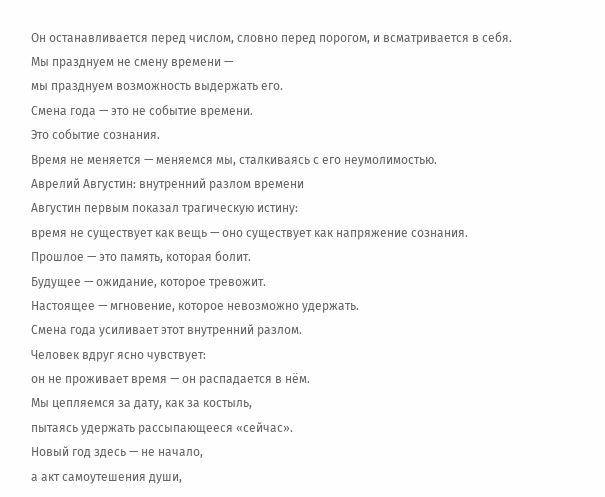Он останавливается перед числом, словно перед порогом, и всматривается в себя.
Мы празднуем не смену времени —
мы празднуем возможность выдержать его.
Смена года — это не событие времени.
Это событие сознания.
Время не меняется — меняемся мы, сталкиваясь с его неумолимостью.
Аврелий Августин: внутренний разлом времени
Августин первым показал трагическую истину:
время не существует как вещь — оно существует как напряжение сознания.
Прошлое — это память, которая болит.
Будущее — ожидание, которое тревожит.
Настоящее — мгновение, которое невозможно удержать.
Смена года усиливает этот внутренний разлом.
Человек вдруг ясно чувствует:
он не проживает время — он распадается в нём.
Мы цепляемся за дату, как за костыль,
пытаясь удержать рассыпающееся «сейчас».
Новый год здесь — не начало,
а акт самоутешения души,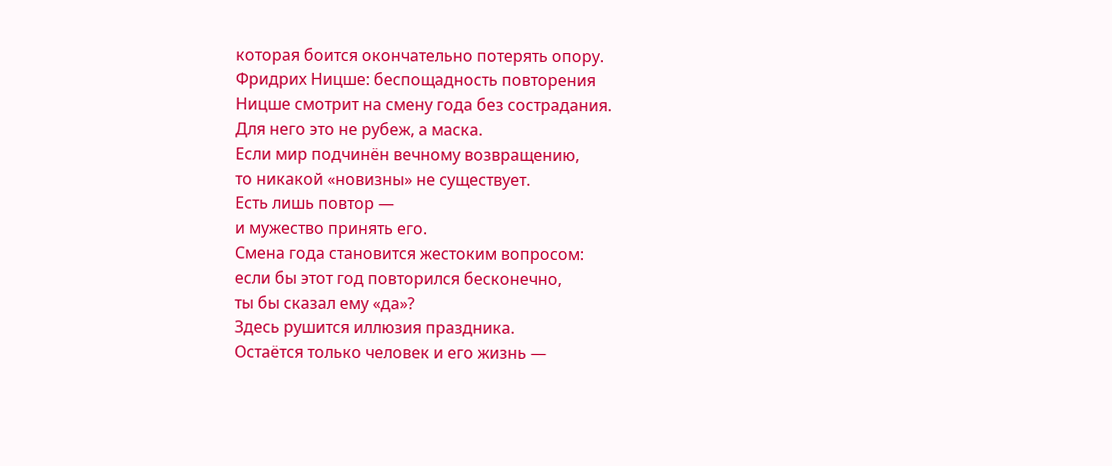которая боится окончательно потерять опору.
Фридрих Ницше: беспощадность повторения
Ницше смотрит на смену года без сострадания.
Для него это не рубеж, а маска.
Если мир подчинён вечному возвращению,
то никакой «новизны» не существует.
Есть лишь повтор —
и мужество принять его.
Смена года становится жестоким вопросом:
если бы этот год повторился бесконечно,
ты бы сказал ему «да»?
Здесь рушится иллюзия праздника.
Остаётся только человек и его жизнь —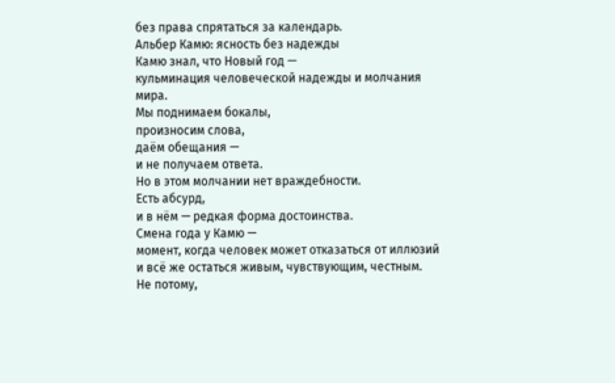без права спрятаться за календарь.
Альбер Камю: ясность без надежды
Камю знал, что Новый год —
кульминация человеческой надежды и молчания мира.
Мы поднимаем бокалы,
произносим слова,
даём обещания —
и не получаем ответа.
Но в этом молчании нет враждебности.
Есть абсурд,
и в нём — редкая форма достоинства.
Смена года у Камю —
момент, когда человек может отказаться от иллюзий
и всё же остаться живым, чувствующим, честным.
Не потому,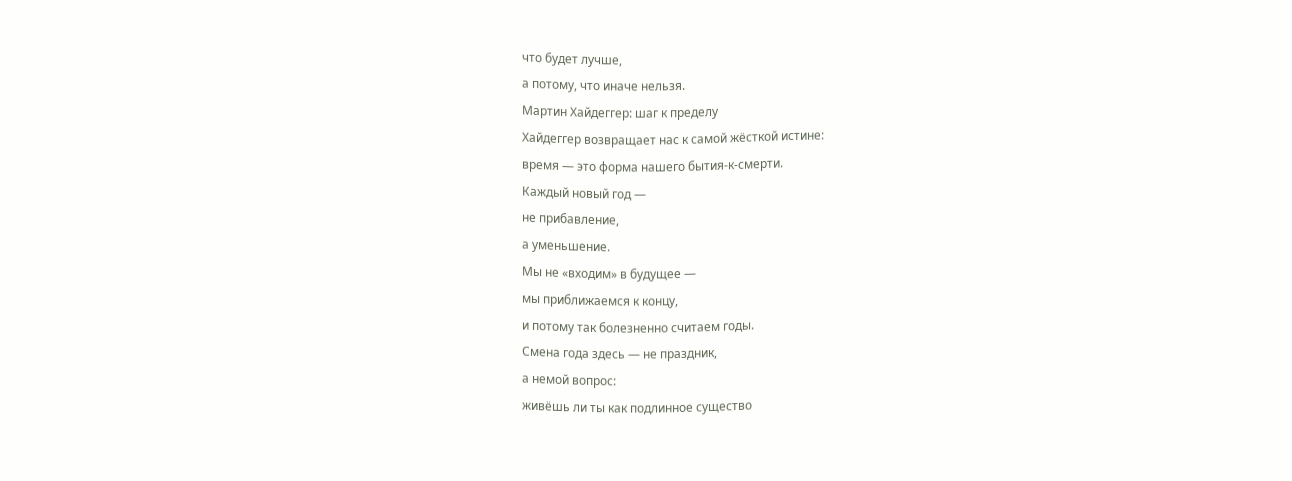что будет лучше,
а потому, что иначе нельзя.
Мартин Хайдеггер: шаг к пределу
Хайдеггер возвращает нас к самой жёсткой истине:
время — это форма нашего бытия-к-смерти.
Каждый новый год —
не прибавление,
а уменьшение.
Мы не «входим» в будущее —
мы приближаемся к концу,
и потому так болезненно считаем годы.
Смена года здесь — не праздник,
а немой вопрос:
живёшь ли ты как подлинное существо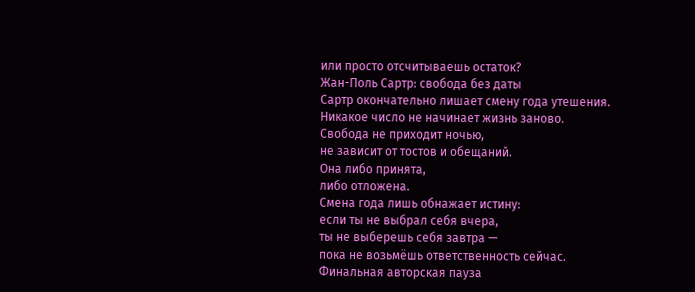или просто отсчитываешь остаток?
Жан-Поль Сартр: свобода без даты
Сартр окончательно лишает смену года утешения.
Никакое число не начинает жизнь заново.
Свобода не приходит ночью,
не зависит от тостов и обещаний.
Она либо принята,
либо отложена.
Смена года лишь обнажает истину:
если ты не выбрал себя вчера,
ты не выберешь себя завтра —
пока не возьмёшь ответственность сейчас.
Финальная авторская пауза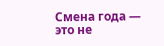Смена года —
это не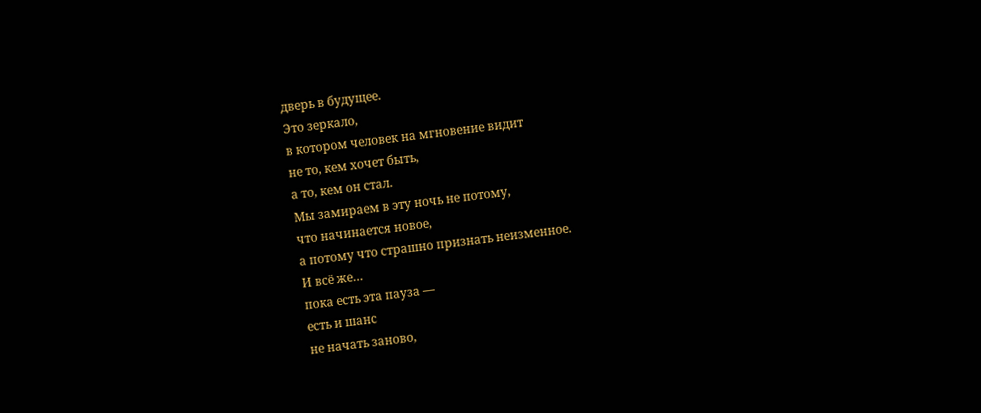дверь в будущее.
Это зеркало,
в котором человек на мгновение видит
не то, кем хочет быть,
а то, кем он стал.
Мы замираем в эту ночь не потому,
что начинается новое,
а потому что страшно признать неизменное.
И всё же…
пока есть эта пауза —
есть и шанс
не начать заново,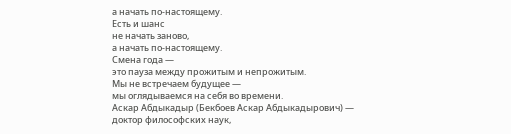а начать по-настоящему.
Есть и шанс
не начать заново,
а начать по-настоящему.
Смена года —
это пауза между прожитым и непрожитым.
Мы не встречаем будущее —
мы оглядываемся на себя во времени.
Аскар Абдыкадыр (Бекбоев Аскар Абдыкадырович) — доктор философских наук,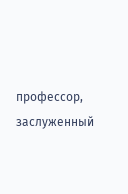профессор, заслуженный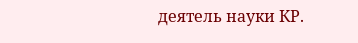деятель науки КР.